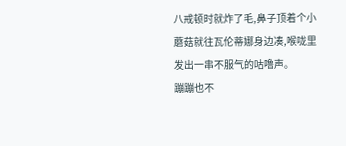八戒顿时就炸了毛,鼻子顶着个小蘑菇就往瓦伦蒂娜身边凑,喉咙里发出一串不服气的咕噜声。
蹦蹦也不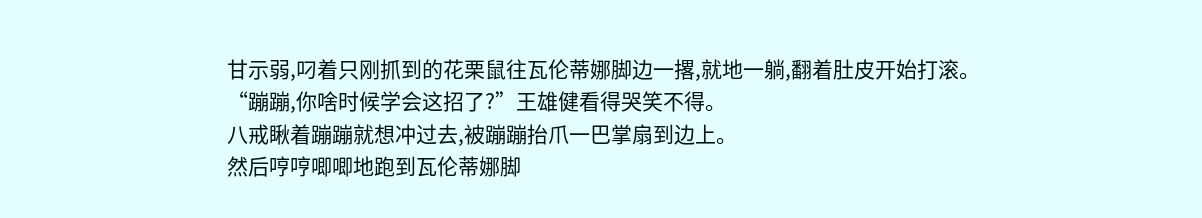甘示弱,叼着只刚抓到的花栗鼠往瓦伦蒂娜脚边一撂,就地一躺,翻着肚皮开始打滚。
“蹦蹦,你啥时候学会这招了?”王雄健看得哭笑不得。
八戒瞅着蹦蹦就想冲过去,被蹦蹦抬爪一巴掌扇到边上。
然后哼哼唧唧地跑到瓦伦蒂娜脚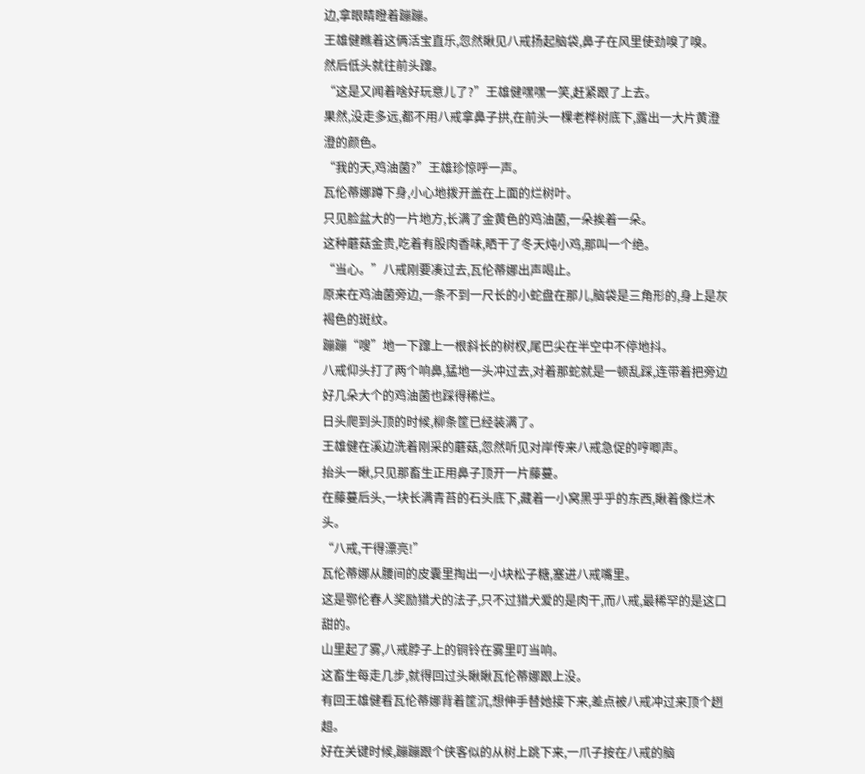边,拿眼睛瞪着蹦蹦。
王雄健瞧着这俩活宝直乐,忽然瞅见八戒扬起脑袋,鼻子在风里使劲嗅了嗅。
然后低头就往前头蹿。
“这是又闻着啥好玩意儿了?”王雄健嘿嘿一笑,赶紧跟了上去。
果然,没走多远,都不用八戒拿鼻子拱,在前头一棵老桦树底下,露出一大片黄澄澄的颜色。
“我的天,鸡油菌?”王雄珍惊呼一声。
瓦伦蒂娜蹲下身,小心地拨开盖在上面的烂树叶。
只见脸盆大的一片地方,长满了金黄色的鸡油菌,一朵挨着一朵。
这种蘑菇金贵,吃着有股肉香味,晒干了冬天炖小鸡,那叫一个绝。
“当心。”八戒刚要凑过去,瓦伦蒂娜出声喝止。
原来在鸡油菌旁边,一条不到一尺长的小蛇盘在那儿,脑袋是三角形的,身上是灰褐色的斑纹。
蹦蹦“嗖”地一下蹿上一根斜长的树杈,尾巴尖在半空中不停地抖。
八戒仰头打了两个响鼻,猛地一头冲过去,对着那蛇就是一顿乱踩,连带着把旁边好几朵大个的鸡油菌也踩得稀烂。
日头爬到头顶的时候,柳条筐已经装满了。
王雄健在溪边洗着刚采的蘑菇,忽然听见对岸传来八戒急促的哼唧声。
抬头一瞅,只见那畜生正用鼻子顶开一片藤蔓。
在藤蔓后头,一块长满青苔的石头底下,藏着一小窝黑乎乎的东西,瞅着像烂木头。
“八戒,干得漂亮!”
瓦伦蒂娜从腰间的皮囊里掏出一小块松子糖,塞进八戒嘴里。
这是鄂伦春人奖励猎犬的法子,只不过猎犬爱的是肉干,而八戒,最稀罕的是这口甜的。
山里起了雾,八戒脖子上的铜铃在雾里叮当响。
这畜生每走几步,就得回过头瞅瞅瓦伦蒂娜跟上没。
有回王雄健看瓦伦蒂娜背着筐沉,想伸手替她接下来,差点被八戒冲过来顶个趔趄。
好在关键时候,蹦蹦跟个侠客似的从树上跳下来,一爪子按在八戒的脑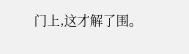门上,这才解了围。